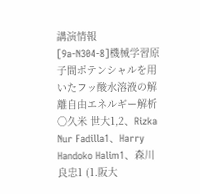講演情報
[9a-N304-8]機械学習原子間ポテンシャルを用いたフッ酸水溶液の解離自由エネルギー解析
〇久米 世大1,2、Rizka Nur Fadilla1、Harry Handoko Halim1、森川 良忠1 (1.阪大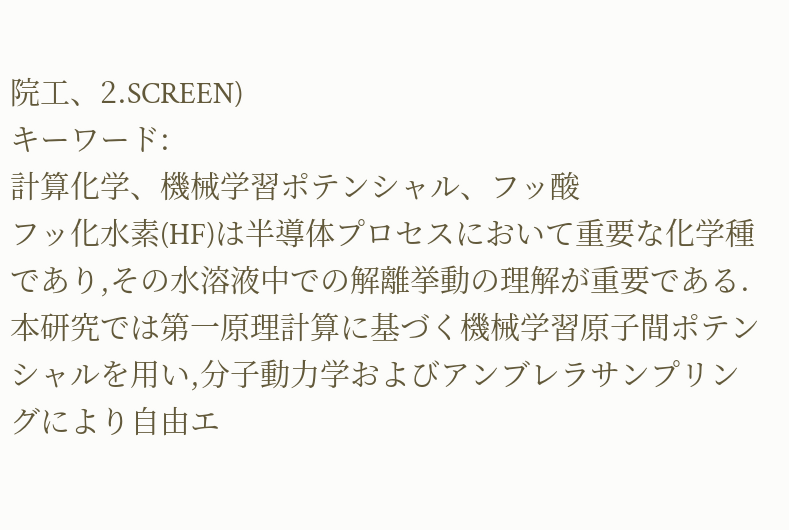院工、2.SCREEN)
キーワード:
計算化学、機械学習ポテンシャル、フッ酸
フッ化水素(HF)は半導体プロセスにおいて重要な化学種であり,その水溶液中での解離挙動の理解が重要である.本研究では第一原理計算に基づく機械学習原子間ポテンシャルを用い,分子動力学およびアンブレラサンプリングにより自由エ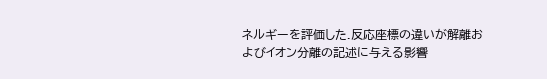ネルギーを評価した.反応座標の違いが解離およびイオン分離の記述に与える影響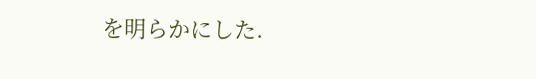を明らかにした.